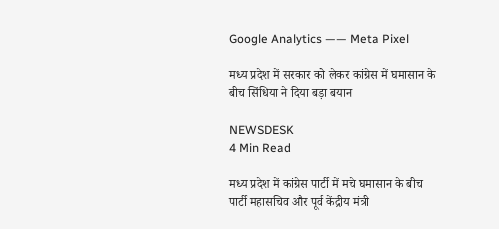Google Analytics —— Meta Pixel

मध्‍य प्रदेश में सरकार को लेकर कांग्रेस में घमासान के बीच सिंधिया ने दिया बड़ा बयान

NEWSDESK
4 Min Read

मध्य प्रदेश में कांग्रेस पार्टी में मचे घमासान के बीच पार्टी महासचिव और पूर्व केंद्रीय मंत्री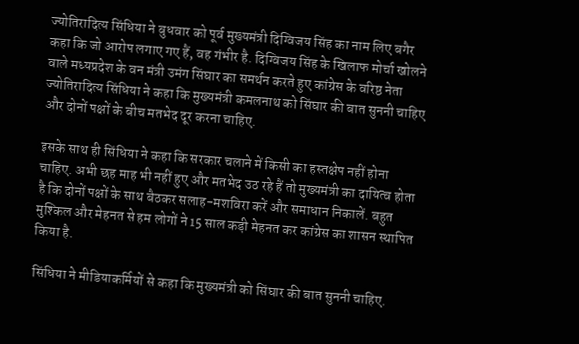ज्योतिरादित्य सिंधिया ने बुधवार को पूर्व मुख्यमंत्री दिग्विजय सिंह का नाम लिए बगैर कहा कि जो आरोप लगाए गए हैं, वह गंभीर है. दिग्विजय सिंह के खिलाफ मोर्चा खोलने वाले मध्यप्रदेश के वन मंत्री उमंग सिंघार का समर्थन करते हुए कांग्रेस के वरिष्ठ नेता ज्योतिरादित्य सिंधिया ने कहा कि मुख्यमंत्री कमलनाथ को सिंघार की बात सुननी चाहिए और दोनों पक्षों के बीच मतभेद दूर करना चाहिए.

इसके साथ ही सिंधिया ने कहा कि सरकार चलाने में किसी का हस्तक्षेप नहीं होना चाहिए. अभी छह माह भी नहीं हुए और मतभेद उठ रहे हैं तो मुख्यमंत्री का दायित्व होता है कि दोनों पक्षों के साथ बैठकर सलाह-मशविरा करें और समाधान निकालें. बहुत मुश्किल और मेहनत से हम लोगों ने 15 साल कड़ी मेहनत कर कांग्रेस का शासन स्थापित किया है.

सिंधिया ने मीडियाकर्मियों से कहा कि मुख्यमंत्री को सिंघार की बात सुननी चाहिए.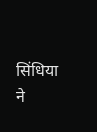सिंधिया ने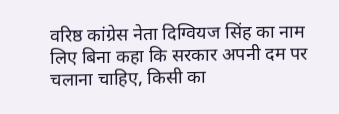वरिष्ठ कांग्रेस नेता दिग्वियज सिंह का नाम लिए बिना कहा कि सरकार अपनी दम पर चलाना चाहिए, किसी का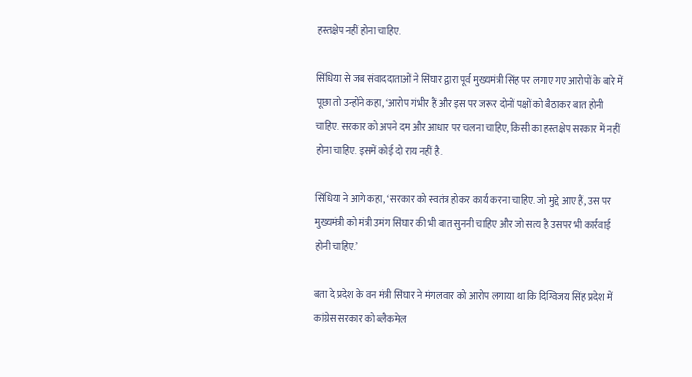हस्तक्षेप नहीं होना चाहिए.

सिंधिया से जब संवाददाताओं ने सिंघार द्वारा पूर्व मुख्यमंत्री सिंह पर लगाए गए आरोपों के बारे में पूछा तो उन्होंने कहा, ‘आरोप गंभीर हैं और इस पर जरूर दोनों पक्षों को बैठाकर बात होनी चाहिए. सरकार को अपने दम और आधार पर चलना चाहिए, किसी का हस्तक्षेप सरकार में नहीं होना चाहिए. इसमें कोई दो राय नहीं है.

सिंधिया ने आगे कहा, ‘सरकार को स्वतंत्र होकर कार्य करना चाहिए. जो मुद्दे आए हैं, उस पर मुख्यमंत्री को मंत्री उमंग सिंघार की भी बात सुननी चाहिए और जो सत्य है उसपर भी कार्रवाई होनी चाहिए.’

बता दे प्रदेश के वन मंत्री सिंघार ने मंगलवार को आरोप लगाया था कि दिग्विजय सिंह प्रदेश में कांग्रेस सरकार को ब्लैकमेल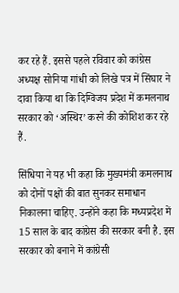कर रहे हैं. इससे पहले रविवार को कांग्रेस अध्यक्ष सोनिया गांधी को लिखे पत्र में सिंघार ने दावा किया था कि दिग्विजय प्रदेश में कमलनाथ सरकार को ‘अस्थिर’ करने की कोशिश कर रहे हैं.

सिंधिया ने यह भी कहा कि मुख्यमंत्री कमलनाथ को दोनों पक्षों की बात सुनकर समाधान निकालना चाहिए. उन्होंने कहा कि मध्यप्रदेश में 15 साल के बाद कांग्रेस की सरकार बनी है. इस सरकार को बनाने में कांग्रेसी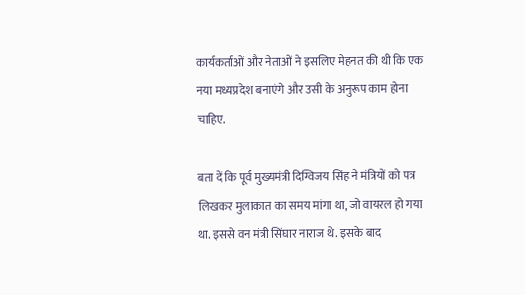कार्यकर्ताओं और नेताओं ने इसलिए मेहनत की थी कि एक नया मध्यप्रदेश बनाएंगे और उसी के अनुरूप काम होना चाहिए.

बता दें कि पूर्व मुख्यमंत्री दिग्विजय सिंह ने मंत्रियों को पत्र लिखकर मुलाकात का समय मांगा था, जो वायरल हो गया था. इससे वन मंत्री सिंघार नाराज थे. इसके बाद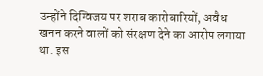उन्होंने दिग्विजय पर शराब कारोबारियों, अवैध खनन करने वालों को संरक्षण देने का आरोप लगाया था. इस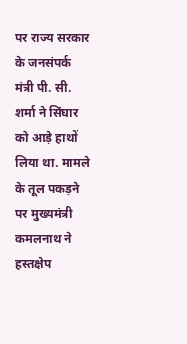पर राज्य सरकार के जनसंपर्क मंत्री पी. सी. शर्मा ने सिंघार को आड़े हाथों लिया था. मामले के तूल पकड़ने पर मुख्यमंत्री कमलनाथ ने हस्तक्षेप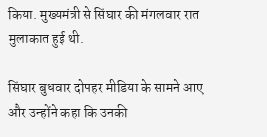किया. मुख्यमंत्री से सिंघार की मंगलवार रात मुलाकात हुई थी.

सिंघार बुधवार दोपहर मीडिया के सामने आए और उन्होंने कहा कि उनकी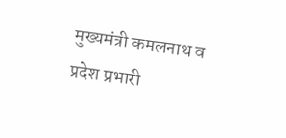मुख्यमंत्री कमलनाथ व प्रदेश प्रभारी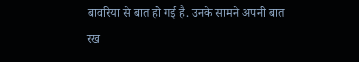बावरिया से बात हो गई है. उनके सामने अपनी बात रख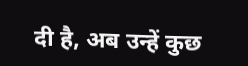दी है, अब उन्हें कुछ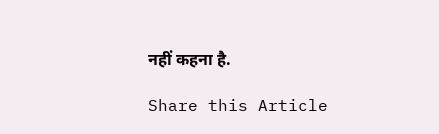नहीं कहना है.

Share this Article